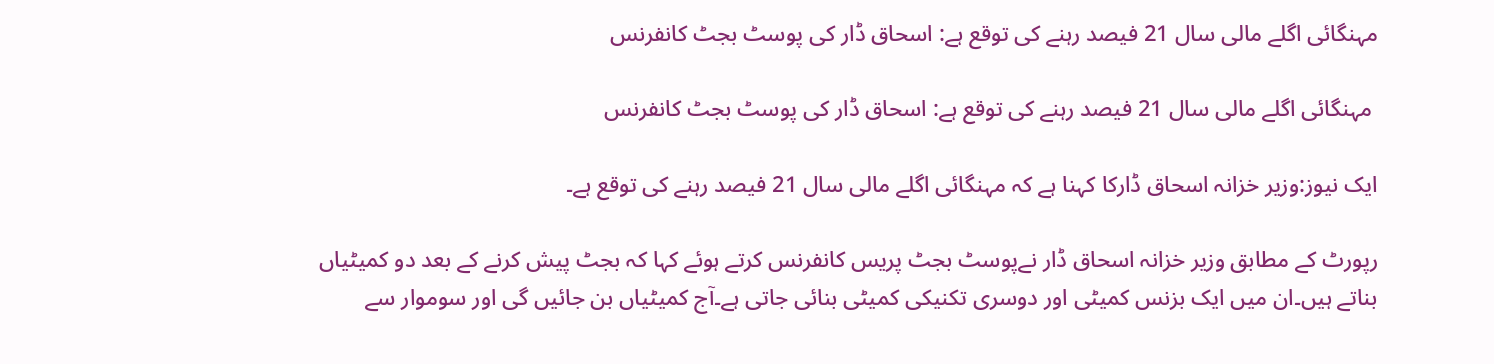مہنگائی اگلے مالی سال 21 فیصد رہنے کی توقع ہے: اسحاق ڈار کی پوسٹ بجٹ کانفرنس

 مہنگائی اگلے مالی سال 21 فیصد رہنے کی توقع ہے: اسحاق ڈار کی پوسٹ بجٹ کانفرنس

ایک نیوز:وزیر خزانہ اسحاق ڈارکا کہنا ہے کہ مہنگائی اگلے مالی سال 21 فیصد رہنے کی توقع ہے۔

رپورٹ کے مطابق وزیر خزانہ اسحاق ڈار نےپوسٹ بجٹ پریس کانفرنس کرتے ہوئے کہا کہ بجٹ پیش کرنے کے بعد دو کمیٹیاں بناتے ہیں۔ان میں ایک بزنس کمیٹی اور دوسری تکنیکی کمیٹی بنائی جاتی ہے۔آج کمیٹیاں بن جائیں گی اور سوموار سے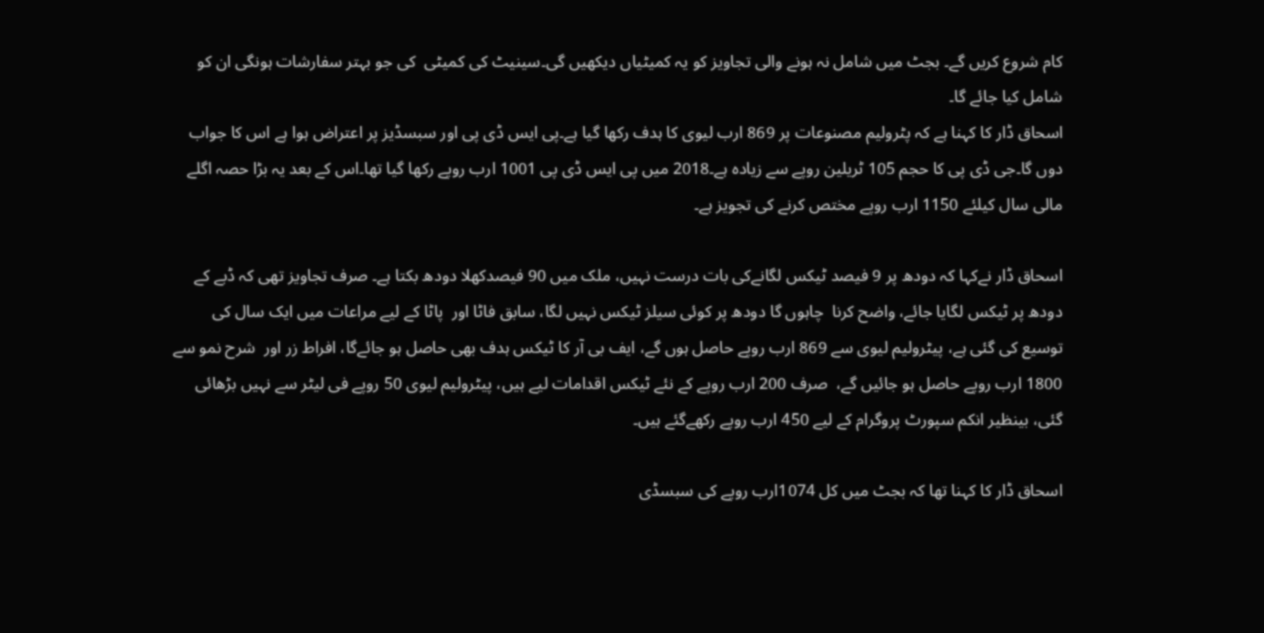کام شروع کریں گے۔ بجٹ میں شامل نہ ہونے والی تجاویز کو یہ کمیٹیاں دیکھیں گی۔سینیٹ کی کمیٹی  کی جو بہتر سفارشات ہونگی ان کو شامل کیا جائے گا۔
اسحاق ڈار کا کہنا ہے کہ پٹرولیم مصنوعات پر 869 ارب لیوی کا ہدف رکھا گیا ہے۔پی ایس ڈی پی اور سبسڈیز پر اعتراض ہوا ہے اس کا جواب دوں گا۔جی ڈی پی کا حجم 105 ٹریلین روپے سے زیادہ ہے۔2018 میں پی ایس ڈی پی 1001 ارب روپے رکھا گیا تھا۔اس کے بعد یہ بڑا حصہ اگلے مالی سال کیلئے 1150 ارب روپے مختص کرنے کی تجویز ہے۔

اسحاق ڈار نےکہا کہ دودھ پر 9 فیصد ٹیکس لگانےکی بات درست نہیں، ملک میں 90 فیصدکھلا دودھ بکتا ہے۔ صرف تجاویز تھی کہ ڈبے کے دودھ پر ٹیکس لگایا جائے، واضح کرنا  چاہوں گا دودھ پر کوئی سیلز ٹیکس نہیں لگا، سابق فاٹا اور  پاٹا کے لیے مراعات میں ایک سال کی توسیع کی گئی ہے، پیٹرولیم لیوی سے 869 ارب روپے حاصل ہوں گے، ایف بی آر کا ٹیکس ہدف بھی حاصل ہو جائےگا، افراط زر اور  شرح نمو سے 1800 ارب روپے حاصل ہو جائیں گے،  صرف 200 ارب روپے کے نئے ٹیکس اقدامات لیے ہیں، پیٹرولیم لیوی 50 روپے فی لیٹر سے نہیں بڑھائی گئی، بینظیر انکم سپورٹ پروگرام کے لیے 450 ارب روپے رکھےگئے ہیں۔

اسحاق ڈار کا کہنا تھا کہ بجٹ میں کل 1074ارب روپے کی سبسڈی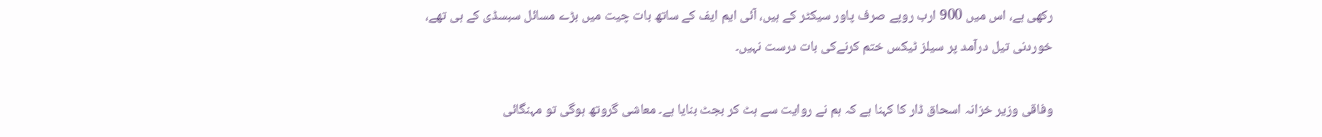رکھی ہے، اس میں 900 ارب روپے صرف پاور سیکٹر کے ہیں، آئی ایم ایف کے ساتھ بات چیت میں بڑے مسائل سبسڈی کے ہی تھے، خوردنی تیل درآمد پر سیلز ٹیکس ختم کرنےکی بات درست نہیں۔

وفاقی وزیر خزانہ اسحاق ڈار کا کہنا ہے کہ ہم نے روایت سے ہٹ کر بجٹ بنایا ہے۔ معاشی گروتھ ہوگی تو مہنگائی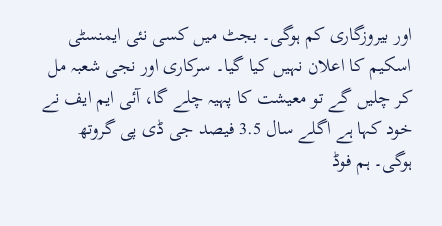اور بیروزگاری کم ہوگی۔ بجٹ میں کسی نئی ایمنسٹی اسکیم کا اعلان نہیں کیا گیا۔ سرکاری اور نجی شعبہ مل کر چلیں گے تو معیشت کا پہیہ چلے گا، آئی ایم ایف نے خود کہا ہے اگلے سال 3.5 فیصد جی ڈی پی گروتھ ہوگی۔ ہم فوڈ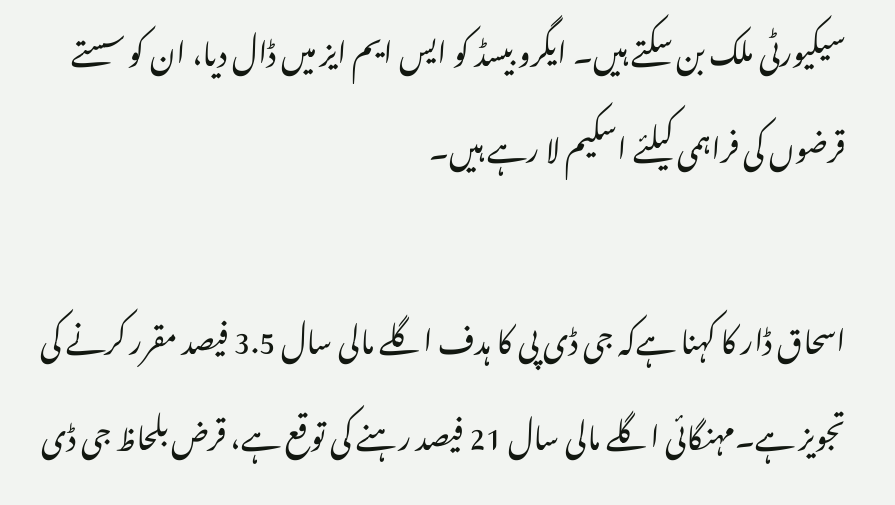سیکیورٹی ملک بن سکتے ہیں۔ ایگرو بیسڈ کو ایس ایم ایز میں ڈال دیا، ان کو سستے قرضوں کی فراہمی کیلئے اسکیم لا رہے ہیں۔

اسحاق ڈار کا کہنا ہےکہ جی ڈی پی کا ہدف اگلے مالی سال 3.5 فیصد مقرر کرنے کی تجویز ہے۔مہنگائی اگلے مالی سال 21 فیصد رہنے کی توقع ہے، قرض بلحاظ جی ڈی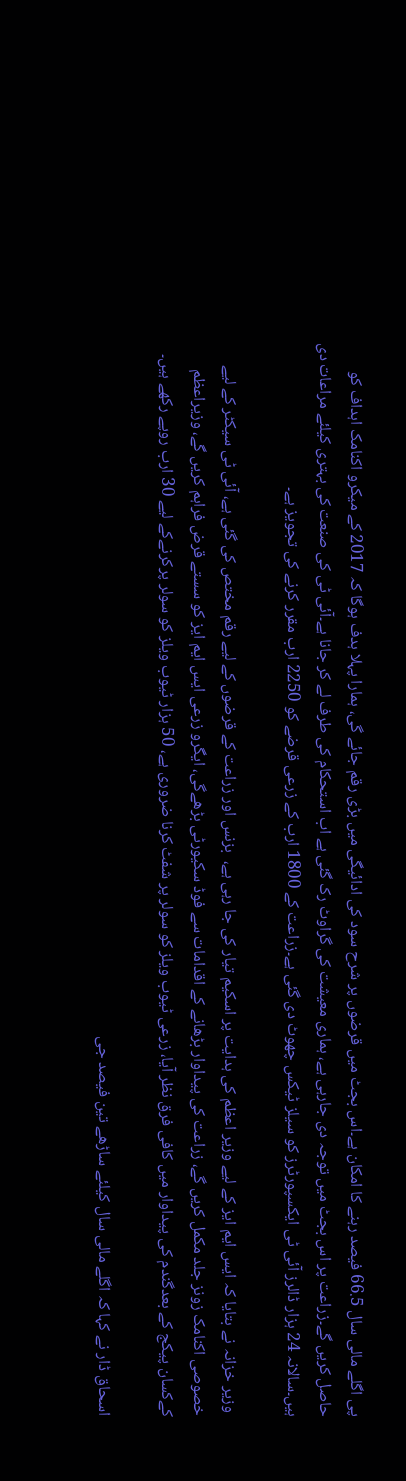پی اگلے مالی سال 66.5 فیصد رہنے کا امکان ہے۔اس بجٹ میں قرضوں پر شرح سود کی ادائیگی میں بڑی رقم جائے گی، ہمارا پہلا ہدف ہوگا کہ 2017 کے میکرو اکنامک اہداف کو حاصل کریں گے۔زراعت پر اس بجٹ میں توجہ دی جارہی ہے، ہماری معیشت کی گراوٹ رک گئی ہے اب استحکام کی طرف لے کر جانا ہے۔آئی ٹی کی صنعت کی بہتری کیلئے مراعات دی ہیں۔سالانہ 24 ہزار ڈالرز آئی ٹی ایکسپورٹرز کو سیلز ٹیکس چھوٹ دی گئی ہے۔زراعت کے 1800 ارب کے زرعی قرضے کو 2250 ارب مقرر کرنے کی تجویز ہے۔

 وزیر خزانہ نے بتایا کہ ایس ایم ایز کے لیے وزیر اعظم کی ہدایت پر اسکیم تیار کی جا رہی ہے،  بزنس اور زراعت کے قرضوں کے لیے رقم مختص کی گئی ہے، آئی ٹی سیکٹر کے لیے خصوصی اکنامک زونز جلد مکمل کریں گے، زراعت کی پیداوار بڑھانے کے اقدامات سے فوڈ سکیورٹی بڑھےگی، ایگرو زرعی ایس ایم ایز کو سستے قرض فراہم کریں گے، وزیراعظم کےکسان پیکج کے بعدگندم کی پیداوار میں کافی فرق نظر آیا، زرعی ٹیوب ویلز کو سولر پر شفٹ کرنا ضروری ہے، 50 ہزار ٹیوب ویلز کو سولر پرکرنےکے لیے 30 ارب روپے رکھے ہیں۔

اسحاق ڈار نے کہا کہ اگلے مالی سال کیلئے ساڑھے تین فیصد جی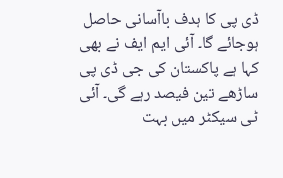ڈی پی کا ہدف باآسانی حاصل ہوجائے گا۔ آئی ایم ایف نے بھی کہا ہے پاکستان کی جی ڈی پی ساڑھے تین فیصد رہے گی۔ آئی ٹی سیکٹر میں بہت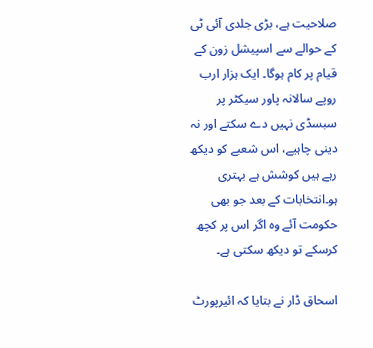صلاحیت ہے، بڑی جلدی آئی ٹی کے حوالے سے اسپیشل زون کے قیام پر کام ہوگا۔ ایک ہزار ارب روپے سالانہ پاور سیکٹر پر سبسڈی نہیں دے سکتے اور نہ دینی چاہیے، اس شعبے کو دیکھ رہے ہیں کوشش ہے بہتری ہو۔انتخابات کے بعد جو بھی حکومت آئے وہ اگر اس پر کچھ کرسکے تو دیکھ سکتی ہے۔

اسحاق ڈار نے بتایا کہ ائیرپورٹ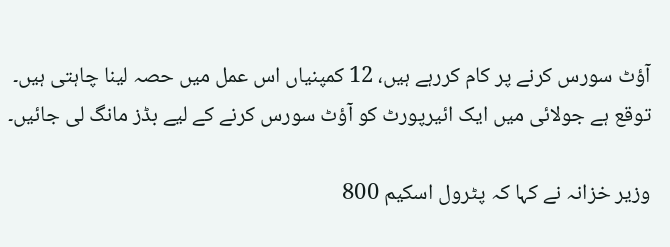آؤٹ سورس کرنے پر کام کررہے ہیں، 12 کمپنیاں اس عمل میں حصہ لینا چاہتی ہیں۔ توقع ہے جولائی میں ایک ائیرپورٹ کو آؤٹ سورس کرنے کے لیے بڈز مانگ لی جائیں۔

وزیر خزانہ نے کہا کہ پٹرول اسکیم 800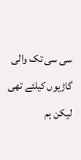سی سی تک والی گاڑیوں کیلئے تھی لیکن ہم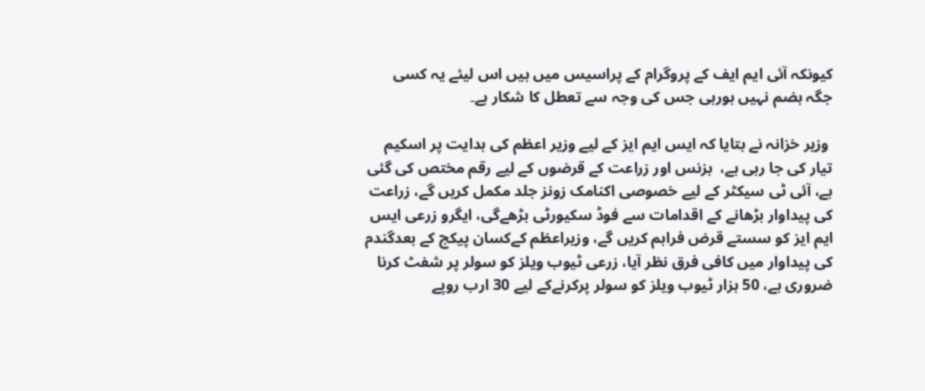کیونکہ آئی ایم ایف کے پروگرام کے پراسیس میں ہیں اس لیئے یہ کسی جگہ ہضم نہیں ہورہی جس کی وجہ سے تعطل کا شکار ہے۔

 وزیر خزانہ نے بتایا کہ ایس ایم ایز کے لیے وزیر اعظم کی ہدایت پر اسکیم تیار کی جا رہی ہے،  بزنس اور زراعت کے قرضوں کے لیے رقم مختص کی گئی ہے، آئی ٹی سیکٹر کے لیے خصوصی اکنامک زونز جلد مکمل کریں گے، زراعت کی پیداوار بڑھانے کے اقدامات سے فوڈ سکیورٹی بڑھےگی، ایگرو زرعی ایس ایم ایز کو سستے قرض فراہم کریں گے، وزیراعظم کےکسان پیکج کے بعدگندم کی پیداوار میں کافی فرق نظر آیا، زرعی ٹیوب ویلز کو سولر پر شفٹ کرنا ضروری ہے، 50 ہزار ٹیوب ویلز کو سولر پرکرنےکے لیے 30 ارب روپے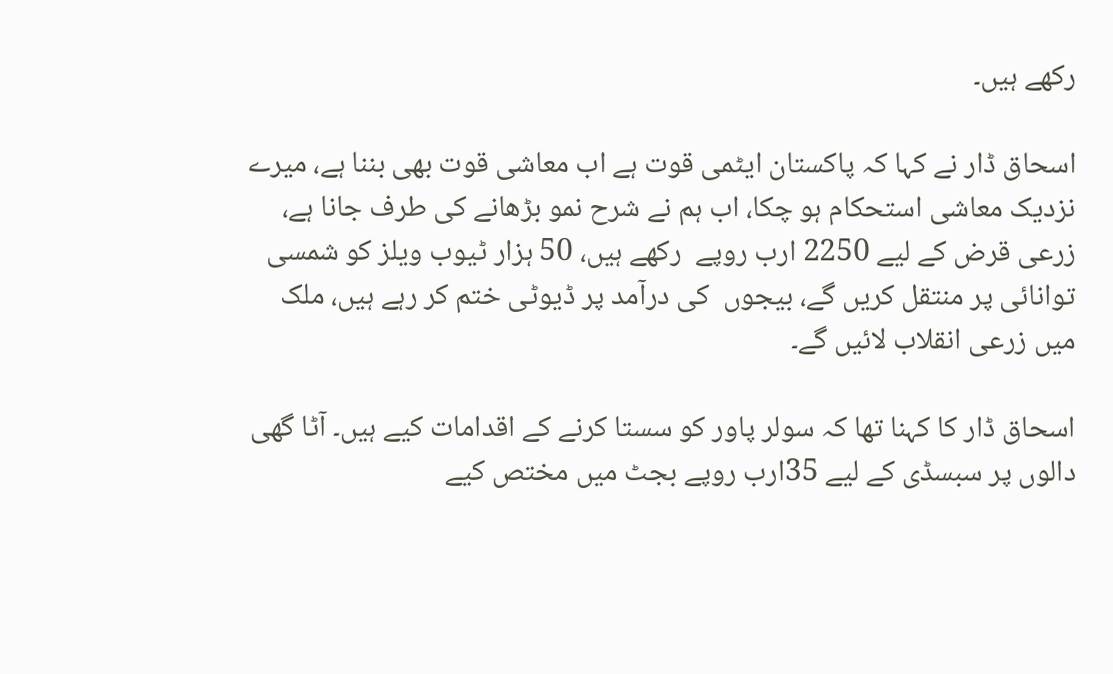رکھے ہیں۔

اسحاق ڈار نے کہا کہ پاکستان ایٹمی قوت ہے اب معاشی قوت بھی بننا ہے، میرے نزدیک معاشی استحکام ہو چکا، اب ہم نے شرح نمو بڑھانے کی طرف جانا ہے، زرعی قرض کے لیے 2250 ارب روپے  رکھے ہیں، 50 ہزار ٹیوب ویلز کو شمسی توانائی پر منتقل کریں گے، بیجوں  کی درآمد پر ڈیوٹی ختم کر رہے ہیں، ملک میں زرعی انقلاب لائیں گے۔

اسحاق ڈار کا کہنا تھا کہ سولر پاور کو سستا کرنے کے اقدامات کیے ہیں۔ آٹا گھی دالوں پر سبسڈی کے لیے 35ارب روپے بجٹ میں مختص کیے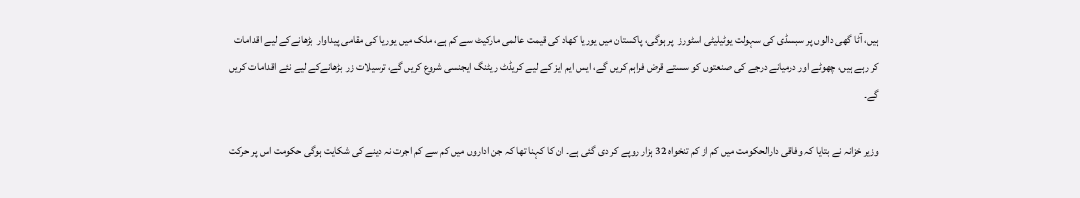ہیں، آٹا گھی دالوں پر سبسڈی کی سہولت یوٹیلیٹی اسٹورز  پر ہوگی، پاکستان میں یوریا کھاد کی قیمت عالمی مارکیٹ سے کم ہے، ملک میں یوریا کی مقامی پیداوار  بڑھانےکے لیے اقدامات کر رہے ہیں، چھوٹے اور درمیانے درجے کی صنعتوں کو سستے قرض فراہم کریں گے، ایس ایم ایز کے لیے کریڈٹ ریٹنگ ایجنسی شروع کریں گے، ترسیلات زر  بڑھانےکے لیے نئے اقدامات کریں گے۔

وزیر خزانہ نے بتایا کہ وفاقی دارالحکومت میں کم از کم تنخواہ 32 ہزار روپے کر دی گئی ہے۔ ان کا کہنا تھا کہ جن اداروں میں کم سے کم اجرت نہ دینے کی شکایت ہوگی حکومت اس پر حرکت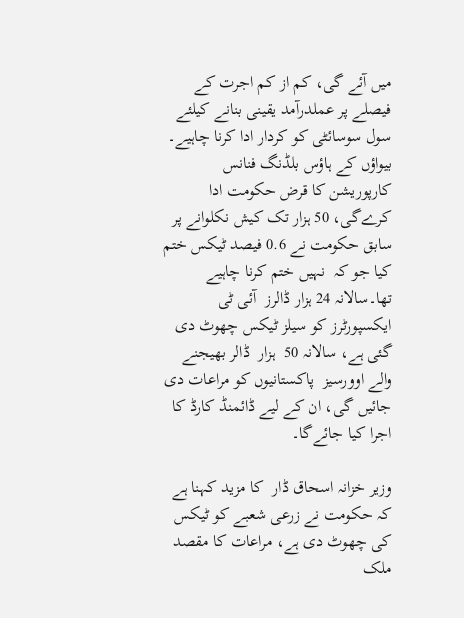میں آئے گی، کم از کم اجرت کے فیصلے پر عملدرآمد یقینی بنانے کیلئے سول سوسائٹی کو کردار ادا کرنا چاہیے۔  بیواؤں کے ہاؤس بلڈنگ فنانس کارپوریشن کا قرض حکومت ادا کرےگی، 50 ہزار تک کیش نکلوانے پر سابق حکومت نے 0.6 فیصد ٹیکس ختم کیا جو کہ  نہیں ختم کرنا چاہیے تھا۔سالانہ 24 ہزار ڈالرز  آئی ٹی ایکسپورٹرز کو سیلز ٹیکس چھوٹ دی گئی ہے، سالانہ 50  ہزار  ڈالر بھیجنے والے اوورسیز  پاکستانیوں کو مراعات دی جائیں گی، ان کے لیے ڈائمنڈ کارڈ کا اجرا کیا جائےگا۔

وزیر خزانہ اسحاق ڈار  کا مزید کہنا ہے کہ حکومت نے زرعی شعبے کو ٹیکس کی چھوٹ دی ہے، مراعات کا مقصد ملک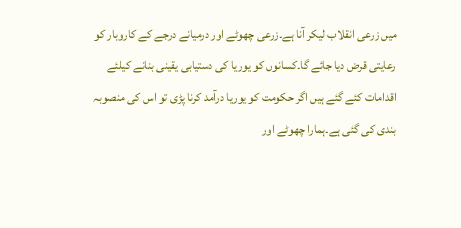میں زرعی انقلاب لیکر آنا ہے۔زرعی چھوٹے اور درمیانے درجے کے کاروبار کو رعایتی قرض دیا جائے گا۔کسانوں کو یوریا کی دستیابی یقینی بنانے کیلئے اقدامات کئے گئے ہیں اگر حکومت کو یوریا درآمد کرنا پڑی تو اس کی منصوبہ بندی کی گئی ہے۔ہمارا چھوٹے اور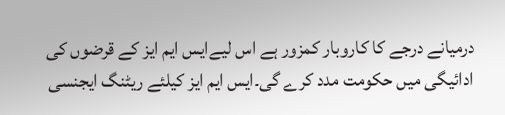درمیانے درجے کا کاروبار کمزور ہے اس لیےایس ایم ایز کے قرضوں کی ادائیگی میں حکومت مدد کرے گی۔ایس ایم ایز کیلئے ریٹنگ ایجنسی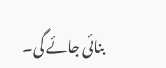بنائی جائے گی۔